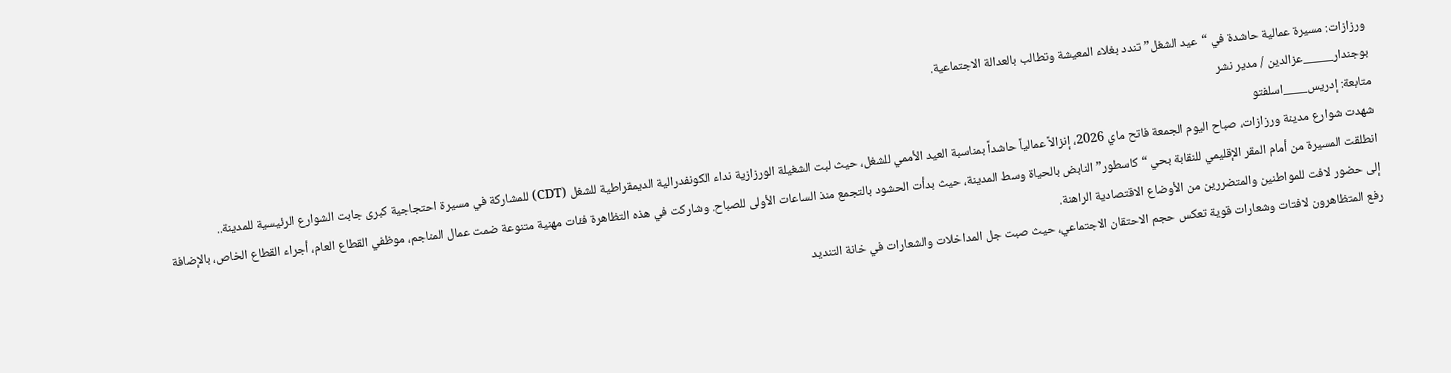ورزازات: مسيرة عمالية حاشدة في “عيد الشغل” تندد بغلاء المعيشة وتطالب بالعدالة الاجتماعية.
بوجندار_____عزالدين / مدير نشر
متابعة: إدريس____اسلفتو
شهدت شوارع مدينة ورزازات، صباح اليوم الجمعة فاتح ماي 2026، إنزالاً عمالياً حاشداً بمناسبة العيد الأممي للشغل، حيث لبت الشغيلة الورزازية نداء الكونفدرالية الديمقراطية للشغل (CDT) للمشاركة في مسيرة احتجاجية كبرى جابت الشوارع الرئيسية للمدينة..
انطلقت المسيرة من أمام المقر الإقليمي للنقابة بحي “كاسطور” النابض بالحياة وسط المدينة، حيث بدأت الحشود بالتجمع منذ الساعات الأولى للصباح. وشاركت في هذه التظاهرة فئات مهنية متنوعة ضمت عمال المناجم، موظفي القطاع العام، أجراء القطاع الخاص، بالإضافة إلى حضور لافت للمواطنين والمتضررين من الأوضاع الاقتصادية الراهنة.
رفع المتظاهرون لافتات وشعارات قوية تعكس حجم الاحتقان الاجتماعي، حيث صبت جل المداخلات والشعارات في خانة التنديد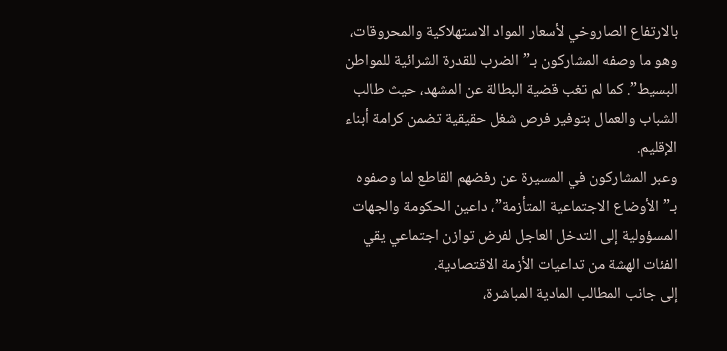بالارتفاع الصاروخي لأسعار المواد الاستهلاكية والمحروقات، وهو ما وصفه المشاركون بـ”الضرب للقدرة الشرائية للمواطن البسيط”. كما لم تغب قضية البطالة عن المشهد، حيث طالب الشباب والعمال بتوفير فرص شغل حقيقية تضمن كرامة أبناء الإقليم.
وعبر المشاركون في المسيرة عن رفضهم القاطع لما وصفوه بـ”الأوضاع الاجتماعية المتأزمة”، داعين الحكومة والجهات المسؤولية إلى التدخل العاجل لفرض توازن اجتماعي يقي الفئات الهشة من تداعيات الأزمة الاقتصادية.
إلى جانب المطالب المادية المباشرة،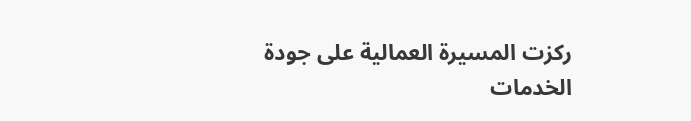ركزت المسيرة العمالية على جودة الخدمات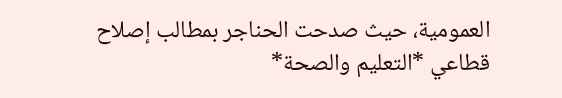العمومية، حيث صدحت الحناجر بمطالب إصلاح قطاعي *التعليم والصحة*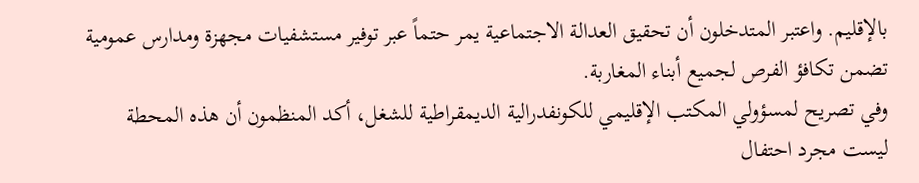بالإقليم. واعتبر المتدخلون أن تحقيق العدالة الاجتماعية يمر حتماً عبر توفير مستشفيات مجهزة ومدارس عمومية تضمن تكافؤ الفرص لجميع أبناء المغاربة.
وفي تصريح لمسؤولي المكتب الإقليمي للكونفدرالية الديمقراطية للشغل، أكد المنظمون أن هذه المحطة ليست مجرد احتفال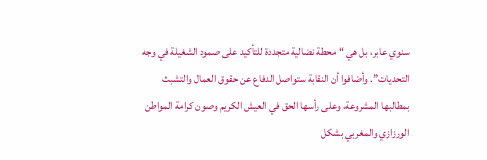سنوي عابر، بل هي “محطة نضالية متجددة للتأكيد على صمود الشغيلة في وجه التحديات”. وأضافوا أن النقابة ستواصل الدفاع عن حقوق العمال والتشبث بمطالبها المشروعة، وعلى رأسها الحق في العيش الكريم وصون كرامة المواطن الورزازي والمغربي بشكل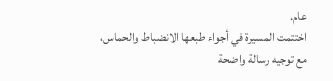عام.
اختتمت المسيرة في أجواء طبعها الانضباط والحماس، مع توجيه رسالة واضحة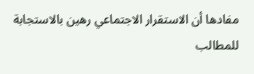مفادها أن الاستقرار الاجتماعي رهين بالاستجابة للمطالب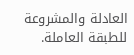العادلة والمشروعة للطبقة العاملة.